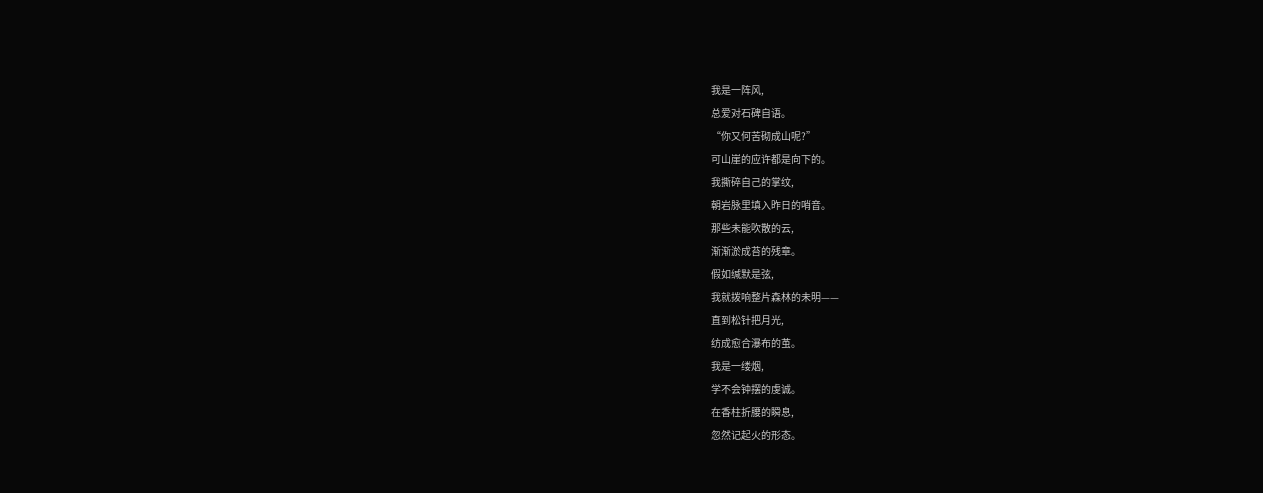我是一阵风,
总爱对石碑自语。
“你又何苦砌成山呢?”
可山崖的应许都是向下的。
我撕碎自己的掌纹,
朝岩脉里填入昨日的哨音。
那些未能吹散的云,
渐渐淤成苔的残章。
假如缄默是弦,
我就拨响整片森林的未明——
直到松针把月光,
纺成愈合瀑布的茧。
我是一缕烟,
学不会钟摆的虔诚。
在香柱折腰的瞬息,
忽然记起火的形态。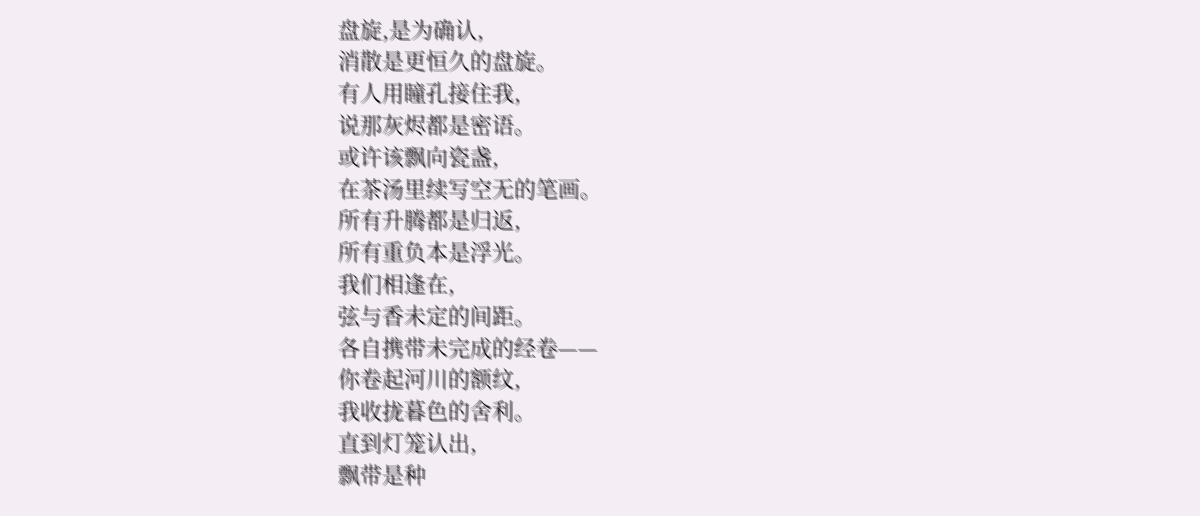盘旋,是为确认,
消散是更恒久的盘旋。
有人用瞳孔接住我,
说那灰烬都是密语。
或许该飘向瓷盏,
在茶汤里续写空无的笔画。
所有升腾都是归返,
所有重负本是浮光。
我们相逢在,
弦与香未定的间距。
各自携带未完成的经卷——
你卷起河川的额纹,
我收拢暮色的舍利。
直到灯笼认出,
飘带是种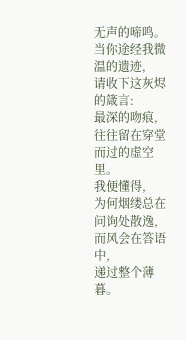无声的啼鸣。
当你途经我微温的遗迹,
请收下这灰烬的箴言:
最深的吻痕,
往往留在穿堂而过的虚空里。
我便懂得,
为何烟缕总在问询处散逸,
而风会在答语中,
递过整个薄暮。